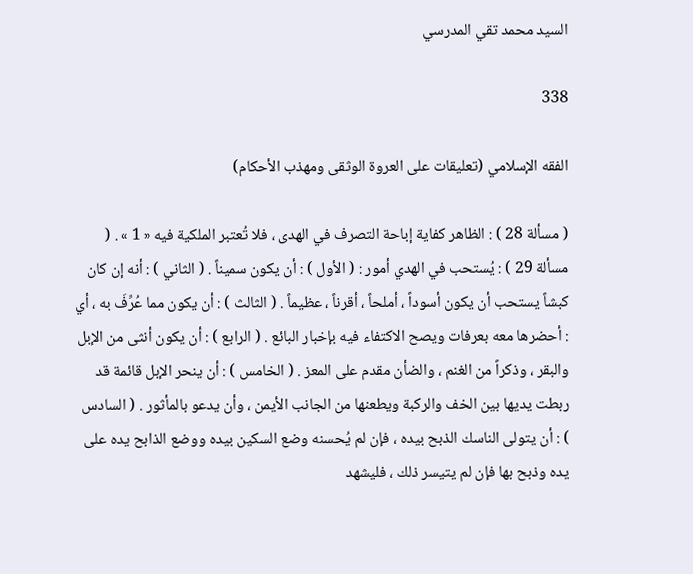السيد محمد تقي المدرسي

338

الفقه الإسلامي (تعليقات على العروة الوثقى ومهذب الأحكام)

( مسألة 28 ) : الظاهر كفاية إباحة التصرف في الهدى ، فلا تُعتبر الملكية فيه « 1 » . ( مسألة 29 ) : يُستحب في الهدي أمور : ( الأول ) : أن يكون سميناً . ( الثاني ) : أنه إن كان كبشاً يستحب أن يكون أسوداً ، أملحاً ، أقرناً ، عظيماً . ( الثالث ) : أن يكون مما عُرِّفَ به ، أي : أحضرها معه بعرفات ويصح الاكتفاء فيه بإخبار البائع . ( الرابع ) : أن يكون أنثى من الإبل والبقر ، وذكراً من الغنم ، والضأن مقدم على المعز . ( الخامس ) : أن ينحر الإبل قائمة قد ربطت يديها بين الخف والركبة ويطعنها من الجانب الأيمن ، وأن يدعو بالمأثور . ( السادس ) : أن يتولى الناسك الذبح بيده ، فإن لم يُحسنه وضع السكين بيده ووضع الذابح يده على يده وذبح بها فإن لم يتيسر ذلك ، فليشهد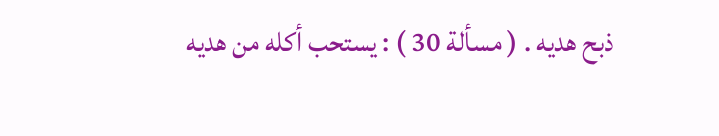ذبح هديه . ( مسألة 30 ) : يستحب أكله من هديه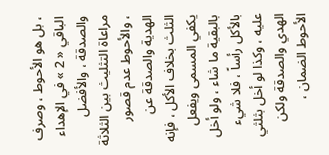، بل هو الأحوط ، وصرف الباقي « 2 » في الإهداء والصدقة ، والأفضل مراعاة التثليث بين الثلاثة ، والأحوط عدم قصور الهدية والصدقة عن الثلث بخلاف الأكل ، فإنه يكفي المسمى ويفعل بالبقية ما شاء ، ولو أخل بالأكل رأساً ، فلا شيء عليه ، وكذا لو أخل بثلثي الهدي والصدقة ولكن الأحوط الضمان ،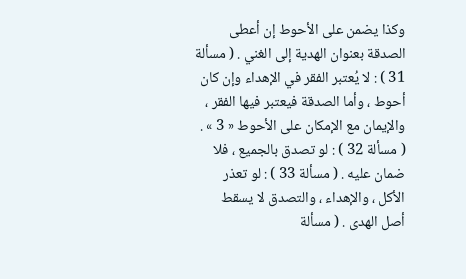وكذا يضمن على الأحوط إن أعطى الصدقة بعنوان الهدية إلى الغني . ( مسألة 31 ) : لا يُعتبر الفقر في الإهداء وإن كان أحوط ، وأما الصدقة فيعتبر فيها الفقر ، والإيمان مع الإمكان على الأحوط « 3 » . ( مسألة 32 ) : لو تصدق بالجميع ، فلا ضمان عليه . ( مسألة 33 ) : لو تعذر الأكل ، والإهداء ، والتصدق لا يسقط أصل الهدى . ( مسألة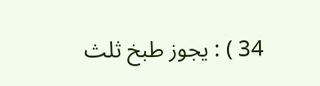34 ) : يجوز طبخ ثلث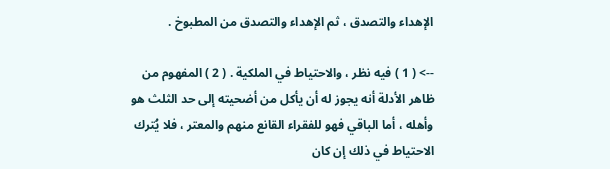الإهداء والتصدق ، ثم الإهداء والتصدق من المطبوخ .

--> ( 1 ) فيه نظر ، والاحتياط في الملكية . ( 2 ) المفهوم من ظاهر الأدلة أنه يجوز له أن يأكل من أضحيته إلى حد الثلث هو وأهله ، أما الباقي فهو للفقراء القانع منهم والمعتر ، فلا يُترك الاحتياط في ذلك إن كان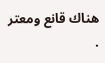هناك قانع ومعتر .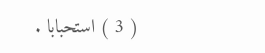( 3 ) استحبابا .